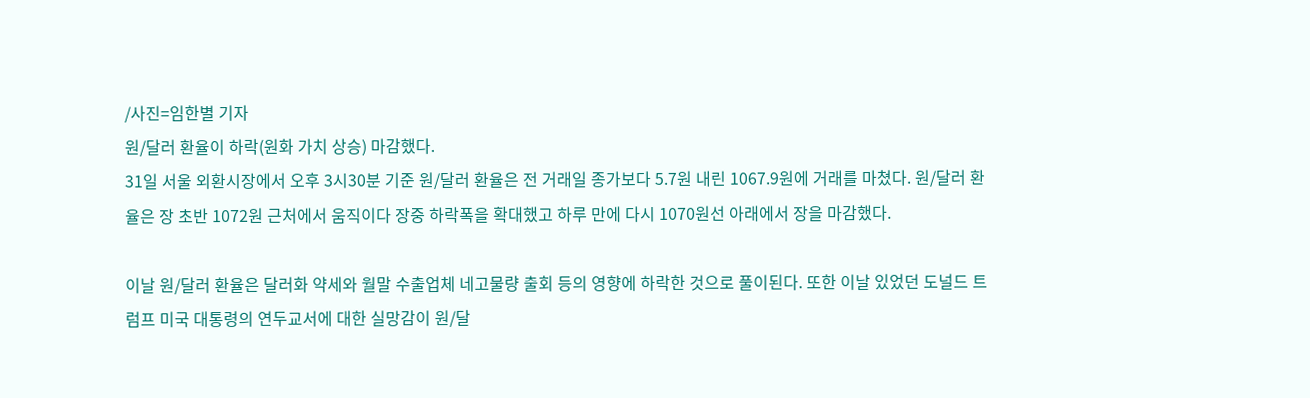/사진=임한별 기자
원/달러 환율이 하락(원화 가치 상승) 마감했다.
31일 서울 외환시장에서 오후 3시30분 기준 원/달러 환율은 전 거래일 종가보다 5.7원 내린 1067.9원에 거래를 마쳤다. 원/달러 환율은 장 초반 1072원 근처에서 움직이다 장중 하락폭을 확대했고 하루 만에 다시 1070원선 아래에서 장을 마감했다.

이날 원/달러 환율은 달러화 약세와 월말 수출업체 네고물량 출회 등의 영향에 하락한 것으로 풀이된다. 또한 이날 있었던 도널드 트럼프 미국 대통령의 연두교서에 대한 실망감이 원/달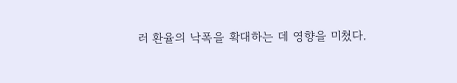러 환율의 낙폭을 확대하는 데 영향을 미쳤다.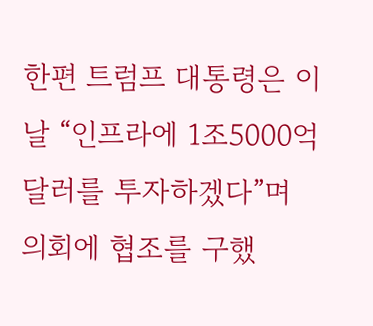한편 트럼프 대통령은 이날 “인프라에 1조5000억달러를 투자하겠다”며 의회에 협조를 구했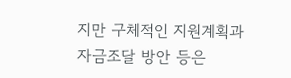지만 구체적인 지원계획과 자금조달 방안 등은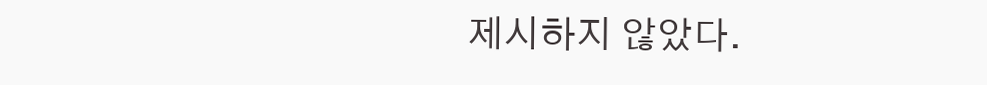제시하지 않았다.